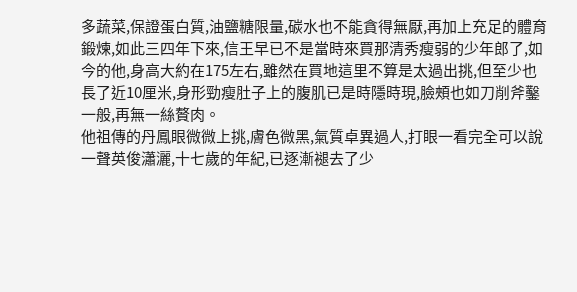多蔬菜,保證蛋白質,油鹽糖限量,碳水也不能貪得無厭,再加上充足的體育鍛煉,如此三四年下來,信王早已不是當時來買那清秀瘦弱的少年郎了,如今的他,身高大約在175左右,雖然在買地這里不算是太過出挑,但至少也長了近10厘米,身形勁瘦肚子上的腹肌已是時隱時現,臉頰也如刀削斧鑿一般,再無一絲贅肉。
他祖傳的丹鳳眼微微上挑,膚色微黑,氣質卓異過人,打眼一看完全可以說一聲英俊瀟灑,十七歲的年紀,已逐漸褪去了少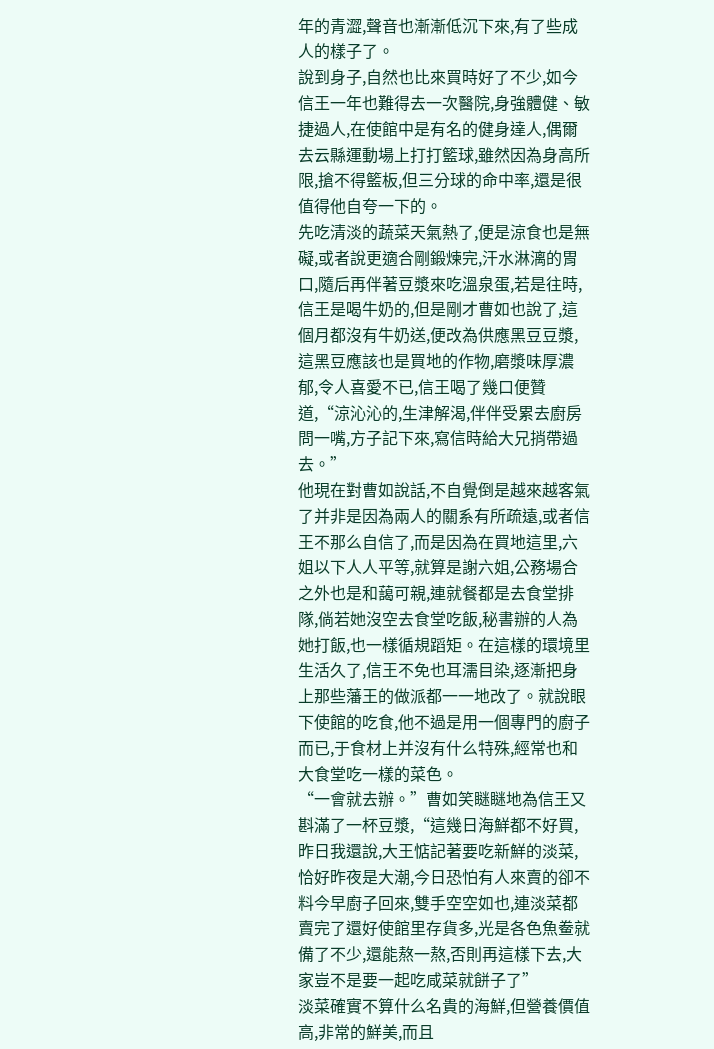年的青澀,聲音也漸漸低沉下來,有了些成人的樣子了。
說到身子,自然也比來買時好了不少,如今信王一年也難得去一次醫院,身強體健、敏捷過人,在使館中是有名的健身達人,偶爾去云縣運動場上打打籃球,雖然因為身高所限,搶不得籃板,但三分球的命中率,還是很值得他自夸一下的。
先吃清淡的蔬菜天氣熱了,便是涼食也是無礙,或者說更適合剛鍛煉完,汗水淋漓的胃口,隨后再伴著豆漿來吃溫泉蛋,若是往時,信王是喝牛奶的,但是剛才曹如也說了,這個月都沒有牛奶送,便改為供應黑豆豆漿,這黑豆應該也是買地的作物,磨漿味厚濃郁,令人喜愛不已,信王喝了幾口便贊道,“涼沁沁的,生津解渴,伴伴受累去廚房問一嘴,方子記下來,寫信時給大兄捎帶過去。”
他現在對曹如說話,不自覺倒是越來越客氣了并非是因為兩人的關系有所疏遠,或者信王不那么自信了,而是因為在買地這里,六姐以下人人平等,就算是謝六姐,公務場合之外也是和藹可親,連就餐都是去食堂排隊,倘若她沒空去食堂吃飯,秘書辦的人為她打飯,也一樣循規蹈矩。在這樣的環境里生活久了,信王不免也耳濡目染,逐漸把身上那些藩王的做派都一一地改了。就說眼下使館的吃食,他不過是用一個專門的廚子而已,于食材上并沒有什么特殊,經常也和大食堂吃一樣的菜色。
“一會就去辦。”曹如笑瞇瞇地為信王又斟滿了一杯豆漿,“這幾日海鮮都不好買,昨日我還說,大王惦記著要吃新鮮的淡菜,恰好昨夜是大潮,今日恐怕有人來賣的卻不料今早廚子回來,雙手空空如也,連淡菜都賣完了還好使館里存貨多,光是各色魚鲞就備了不少,還能熬一熬,否則再這樣下去,大家豈不是要一起吃咸菜就餅子了”
淡菜確實不算什么名貴的海鮮,但營養價值高,非常的鮮美,而且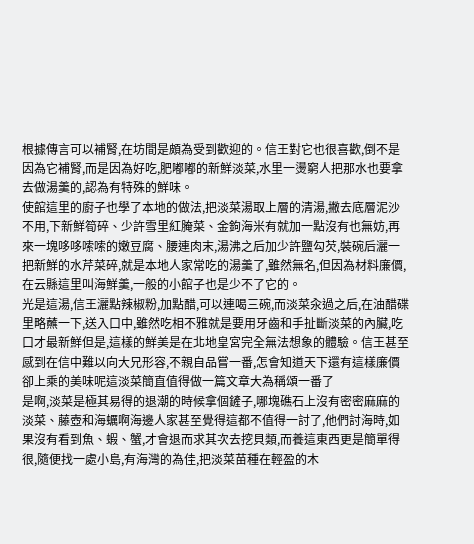根據傳言可以補腎,在坊間是頗為受到歡迎的。信王對它也很喜歡,倒不是因為它補腎,而是因為好吃,肥嘟嘟的新鮮淡菜,水里一燙窮人把那水也要拿去做湯羹的,認為有特殊的鮮味。
使館這里的廚子也學了本地的做法,把淡菜湯取上層的清湯,撇去底層泥沙不用,下新鮮筍碎、少許雪里紅腌菜、金鉤海米有就加一點沒有也無妨,再來一塊哆哆嗦嗦的嫩豆腐、腰連肉末,湯沸之后加少許鹽勾芡,裝碗后灑一把新鮮的水芹菜碎,就是本地人家常吃的湯羹了,雖然無名,但因為材料廉價,在云縣這里叫海鮮羹,一般的小館子也是少不了它的。
光是這湯,信王灑點辣椒粉,加點醋,可以連喝三碗,而淡菜汆過之后,在油醋碟里略蘸一下,送入口中,雖然吃相不雅就是要用牙齒和手扯斷淡菜的內臟,吃口才最新鮮但是,這樣的鮮美是在北地皇宮完全無法想象的體驗。信王甚至感到在信中難以向大兄形容,不親自品嘗一番,怎會知道天下還有這樣廉價卻上乘的美味呢這淡菜簡直值得做一篇文章大為稱頌一番了
是啊,淡菜是極其易得的退潮的時候拿個鏟子,哪塊礁石上沒有密密麻麻的淡菜、藤壺和海蠣啊海邊人家甚至覺得這都不值得一討了,他們討海時,如果沒有看到魚、蝦、蟹,才會退而求其次去挖貝類,而養這東西更是簡單得很,隨便找一處小島,有海灣的為佳,把淡菜苗種在輕盈的木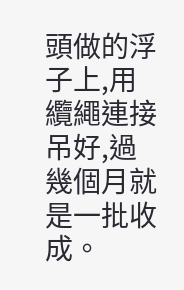頭做的浮子上,用纜繩連接吊好,過幾個月就是一批收成。